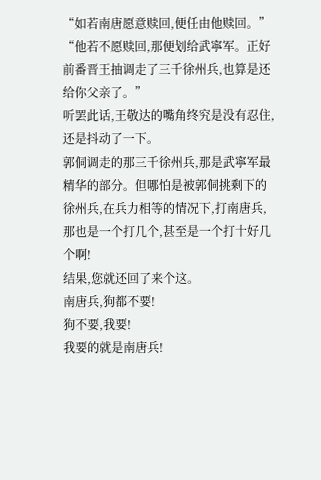“如若南唐愿意赎回,便任由他赎回。”
“他若不愿赎回,那便划给武寧军。正好前番晋王抽调走了三千徐州兵,也算是还给你父亲了。”
听罢此话,王敬达的嘴角终究是没有忍住,还是抖动了一下。
郭侗调走的那三千徐州兵,那是武寧军最精华的部分。但哪怕是被郭侗挑剩下的徐州兵,在兵力相等的情况下,打南唐兵,那也是一个打几个,甚至是一个打十好几个啊!
结果,您就还回了来个这。
南唐兵,狗都不要!
狗不要,我要!
我要的就是南唐兵!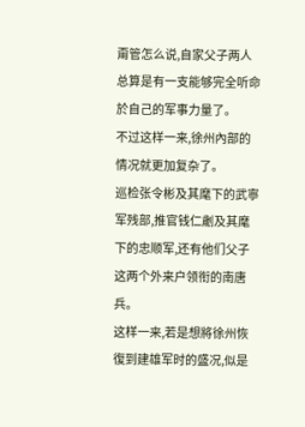甭管怎么说,自家父子两人总算是有一支能够完全听命於自己的军事力量了。
不过这样一来,徐州內部的情况就更加复杂了。
巡检张令彬及其麾下的武寧军残部,推官钱仁劌及其麾下的忠顺军,还有他们父子这两个外来户领衔的南唐兵。
这样一来,若是想將徐州恢復到建雄军时的盛况,似是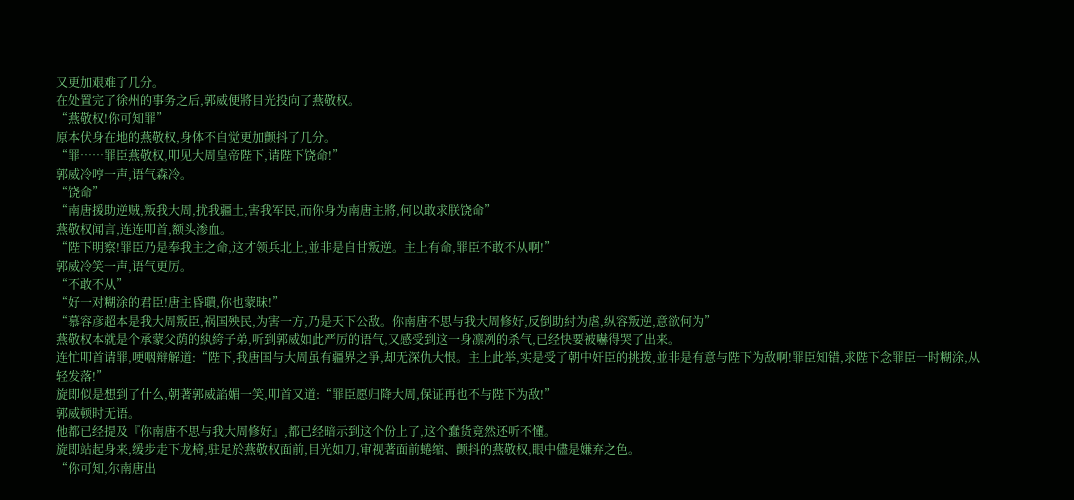又更加艰难了几分。
在处置完了徐州的事务之后,郭威便將目光投向了燕敬权。
“燕敬权!你可知罪”
原本伏身在地的燕敬权,身体不自觉更加颤抖了几分。
“罪……罪臣燕敬权,叩见大周皇帝陛下,请陛下饶命!”
郭威冷哼一声,语气森冷。
“饶命”
“南唐援助逆贼,叛我大周,扰我疆土,害我军民,而你身为南唐主將,何以敢求朕饶命”
燕敬权闻言,连连叩首,额头渗血。
“陛下明察!罪臣乃是奉我主之命,这才领兵北上,並非是自甘叛逆。主上有命,罪臣不敢不从啊!”
郭威冷笑一声,语气更厉。
“不敢不从”
“好一对糊涂的君臣!唐主昏聵,你也蒙昧!”
“慕容彦超本是我大周叛臣,祸国殃民,为害一方,乃是天下公敌。你南唐不思与我大周修好,反倒助紂为虐,纵容叛逆,意欲何为”
燕敬权本就是个承蒙父荫的紈絝子弟,听到郭威如此严厉的语气,又感受到这一身凛冽的杀气,已经快要被嚇得哭了出来。
连忙叩首请罪,哽咽辩解道:“陛下,我唐国与大周虽有疆界之爭,却无深仇大恨。主上此举,实是受了朝中奸臣的挑拨,並非是有意与陛下为敌啊!罪臣知错,求陛下念罪臣一时糊涂,从轻发落!”
旋即似是想到了什么,朝著郭威諂媚一笑,叩首又道:“罪臣愿归降大周,保证再也不与陛下为敌!”
郭威顿时无语。
他都已经提及『你南唐不思与我大周修好』,都已经暗示到这个份上了,这个蠢货竟然还听不懂。
旋即站起身来,缓步走下龙椅,驻足於燕敬权面前,目光如刀,审视著面前蜷缩、颤抖的燕敬权,眼中儘是嫌弃之色。
“你可知,尔南唐出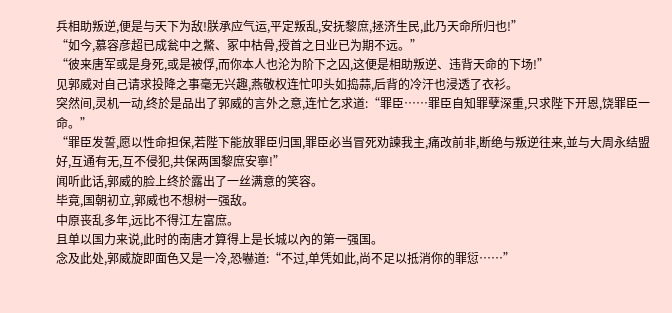兵相助叛逆,便是与天下为敌!朕承应气运,平定叛乱,安抚黎庶,拯济生民,此乃天命所归也!”
“如今,慕容彦超已成瓮中之鱉、冢中枯骨,授首之日业已为期不远。”
“彼来唐军或是身死,或是被俘,而你本人也沦为阶下之囚,这便是相助叛逆、违背天命的下场!”
见郭威对自己请求投降之事毫无兴趣,燕敬权连忙叩头如捣蒜,后背的冷汗也浸透了衣衫。
突然间,灵机一动,终於是品出了郭威的言外之意,连忙乞求道:“罪臣……罪臣自知罪孽深重,只求陛下开恩,饶罪臣一命。”
“罪臣发誓,愿以性命担保,若陛下能放罪臣归国,罪臣必当冒死劝諫我主,痛改前非,断绝与叛逆往来,並与大周永结盟好,互通有无,互不侵犯,共保两国黎庶安寧!”
闻听此话,郭威的脸上终於露出了一丝满意的笑容。
毕竟,国朝初立,郭威也不想树一强敌。
中原丧乱多年,远比不得江左富庶。
且单以国力来说,此时的南唐才算得上是长城以內的第一强国。
念及此处,郭威旋即面色又是一冷,恐嚇道:“不过,单凭如此,尚不足以抵消你的罪愆……”